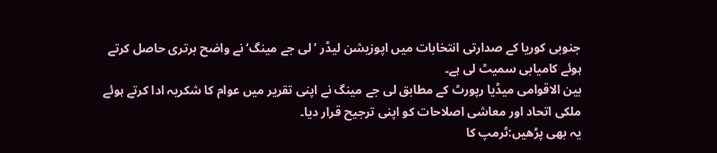جنوبی کوریا کے صدارتی انتخابات میں اپوزیشن لیڈر ’لی جے مینگ‘ نے واضح برتری حاصل کرتے ہوئے کامیابی سمیٹ لی ہے۔
بین الاقوامی میڈیا رپورٹ کے مطابق لی جے مینگ نے اپنی تقریر میں عوام کا شکریہ ادا کرتے ہوئے ملکی اتحاد اور معاشی اصلاحات کو اپنی ترجیح قرار دیا۔
یہ بھی پڑھیں:ٹرمپ کا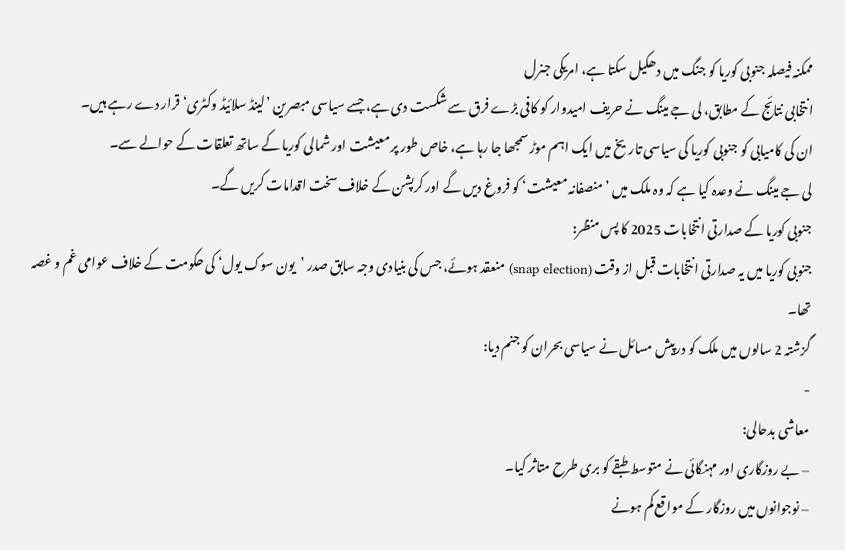ممکنہ فیصلہ جنوبی کوریا کو جنگ میں دھکیل سکتا ہے، امریکی جنرل
انتخابی نتائج کے مطابق، لی جے مینگ نے حریف امیدوار کو کافی بڑے فرق سے شکست دی ہے، جسے سیاسی مبصرین ’لینڈ سلائیڈ وکٹری‘ قرار دے رہے ہیں۔
ان کی کامیابی کو جنوبی کوریا کی سیاسی تاریخ میں ایک اہم موڑ سمجھا جا رہا ہے، خاص طور پر معیشت اور شمالی کوریا کے ساتھ تعلقات کے حوالے سے۔
لی جے مینگ نے وعدہ کیا ہے کہ وہ ملک میں ’منصفانہ معیشت‘ کو فروغ دیں گے اور کرپشن کے خلاف سخت اقدامات کریں گے۔
جنوبی کوریا کے صدارتی انتخابات 2025 کا پس منظر:
جنوبی کوریا میں یہ صدارتی انتخابات قبل از وقت (snap election) منعقد ہوئے، جس کی بنیادی وجہ سابق صدر ’یون سوک یول‘ کی حکومت کے خلاف عوامی غم و غصہ تھا۔
گزشتہ 2 سالوں میں ملک کو درپیش مسائل نے سیاسی بحران کو جنم دیا:
-
معاشی بدحالی:
– بے روزگاری اور مہنگائی نے متوسط طبقے کو بری طرح متاثر کیا۔
– نوجوانوں میں روزگار کے مواقع کم ہونے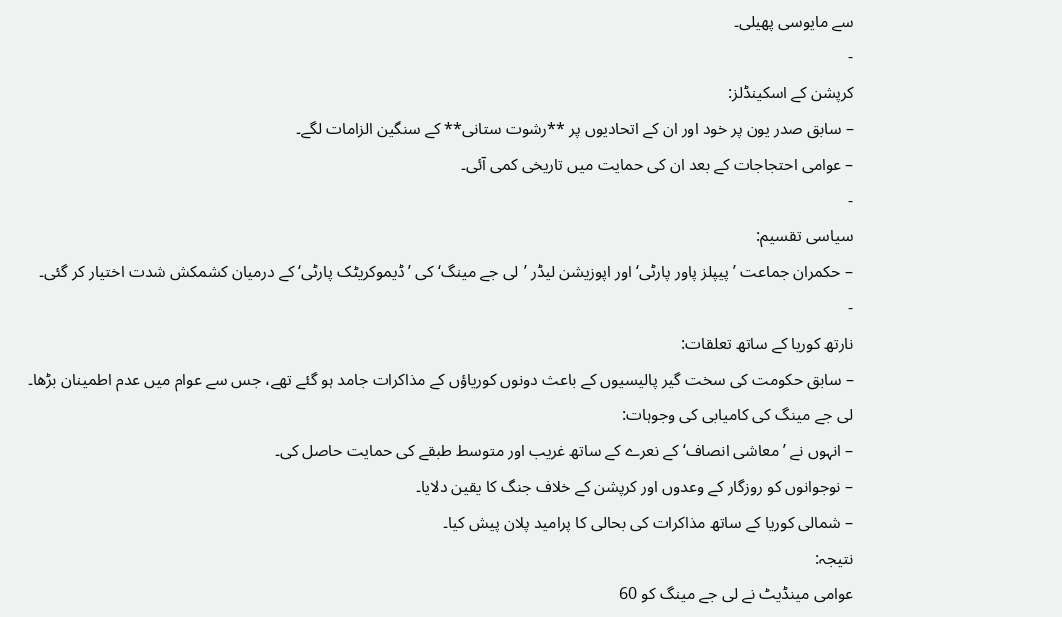سے مایوسی پھیلی۔
-
کرپشن کے اسکینڈلز:
– سابق صدر یون پر خود اور ان کے اتحادیوں پر **رشوت ستانی** کے سنگین الزامات لگے۔
– عوامی احتجاجات کے بعد ان کی حمایت میں تاریخی کمی آئی۔
-
سیاسی تقسیم:
– حکمران جماعت ’پیپلز پاور پارٹی‘ اور اپوزیشن لیڈر ’لی جے مینگ‘ کی ’ڈیموکریٹک پارٹی‘ کے درمیان کشمکش شدت اختیار کر گئی۔
-
نارتھ کوریا کے ساتھ تعلقات:
– سابق حکومت کی سخت گیر پالیسیوں کے باعث دونوں کوریاؤں کے مذاکرات جامد ہو گئے تھے، جس سے عوام میں عدم اطمینان بڑھا۔
لی جے مینگ کی کامیابی کی وجوہات:
– انہوں نے ’معاشی انصاف‘ کے نعرے کے ساتھ غریب اور متوسط طبقے کی حمایت حاصل کی۔
– نوجوانوں کو روزگار کے وعدوں اور کرپشن کے خلاف جنگ کا یقین دلایا۔
– شمالی کوریا کے ساتھ مذاکرات کی بحالی کا پرامید پلان پیش کیا۔
نتیجہ:
عوامی مینڈیٹ نے لی جے مینگ کو 60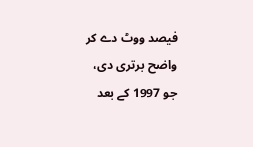فیصد ووٹ دے کر واضح برتری دی، جو 1997 کے بعد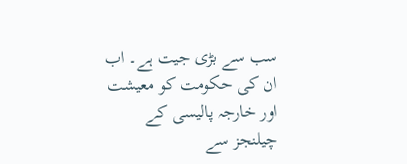سب سے بڑی جیت ہے۔ اب ان کی حکومت کو معیشت اور خارجہ پالیسی کے چیلنجز سے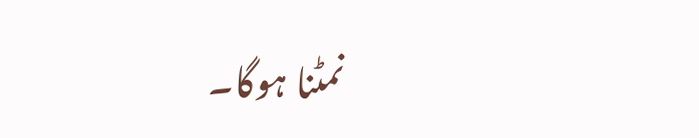نمٹنا ہوگا۔